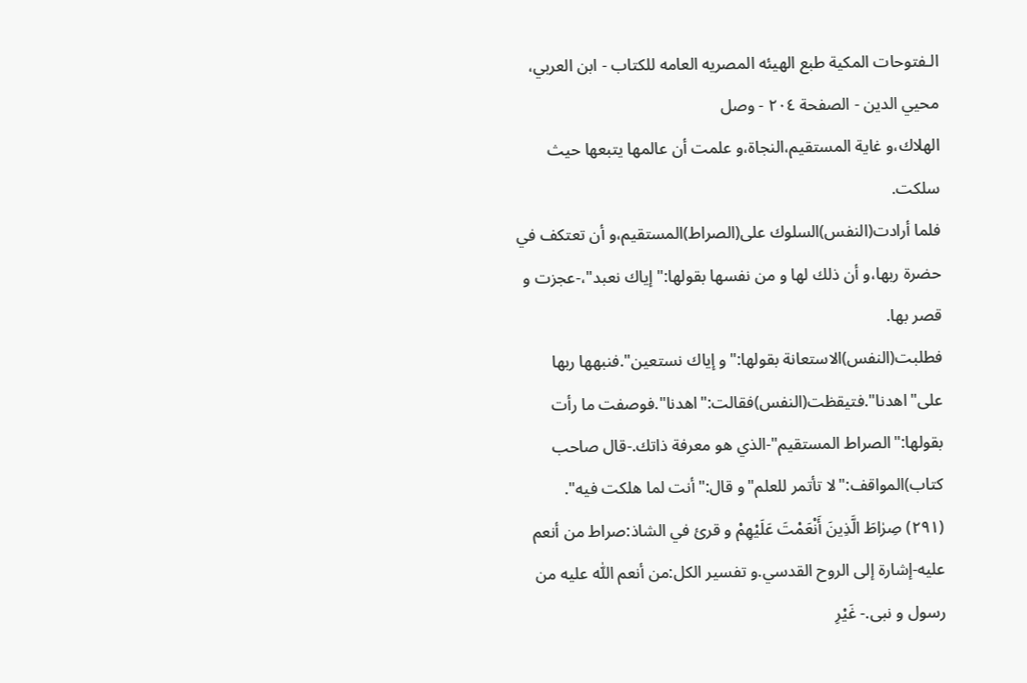الـفتوحات المکية طبع الهيئه المصريه العامه للکتاب - ابن العربي، محيي الدين - الصفحة ٢٠٤ - وصل
الهلاك،و غاية المستقيم،النجاة،و علمت أن عالمها يتبعها حيث سلكت.
فلما أرادت(النفس)السلوك على(الصراط)المستقيم،و أن تعتكف في حضرة ربها،و أن ذلك لها و من نفسها بقولها:"إياك نعبد"،-عجزت و قصر بها.
فطلبت(النفس)الاستعانة بقولها:"و إياك نستعين".فنبهها ربها على"اهدنا".فتيقظت(النفس)فقالت:"اهدنا".فوصفت ما رأت بقولها:"الصراط المستقيم"-الذي هو معرفة ذاتك.-قال صاحب كتاب)المواقف:"لا تأتمر للعلم"و قال:"أنت لما هلكت فيه".
(٢٩١) صِرٰاطَ الَّذِينَ أَنْعَمْتَ عَلَيْهِمْ و قرئ في الشاذ:صراط من أنعم عليه-إشارة إلى الروح القدسي.و تفسير الكل:من أنعم اللّٰه عليه من رسول و نبى.- غَيْرِ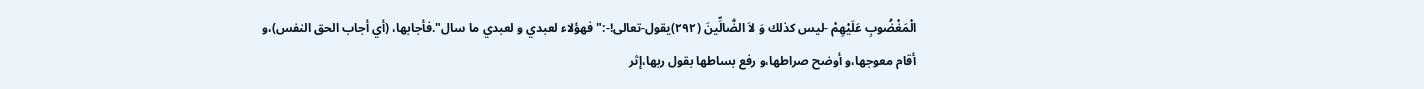الْمَغْضُوبِ عَلَيْهِمْ -ليس كذلك وَ لاَ الضّٰالِّينَ (٢٩٢)يقول-تعالى!-:"فهؤلاء لعبدي و لعبدي ما سال".فأجابها، (أي أجاب الحق النفس)،و أقام معوجها،و أوضح صراطها،و رفع بساطها بقول ربها،إثر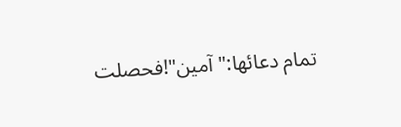تمام دعائها:"آمين"!فحصلت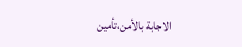الاجابة بالأمن،تأمين